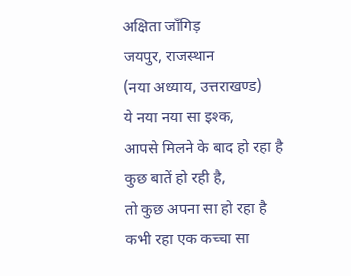अक्षिता जाँगिड़
जयपुर, राजस्थान
(नया अध्याय, उत्तराखण्ड)
ये नया नया सा इश्क,
आपसे मिलने के बाद हो रहा है
कुछ बातें हो रही है,
तो कुछ अपना सा हो रहा है
कभी रहा एक कच्चा सा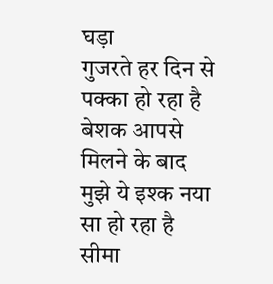घड़ा
गुजरते हर दिन से पक्का हो रहा है
बेशक आपसे मिलने के बाद
मुझे ये इश्क नया सा हो रहा है
सीमा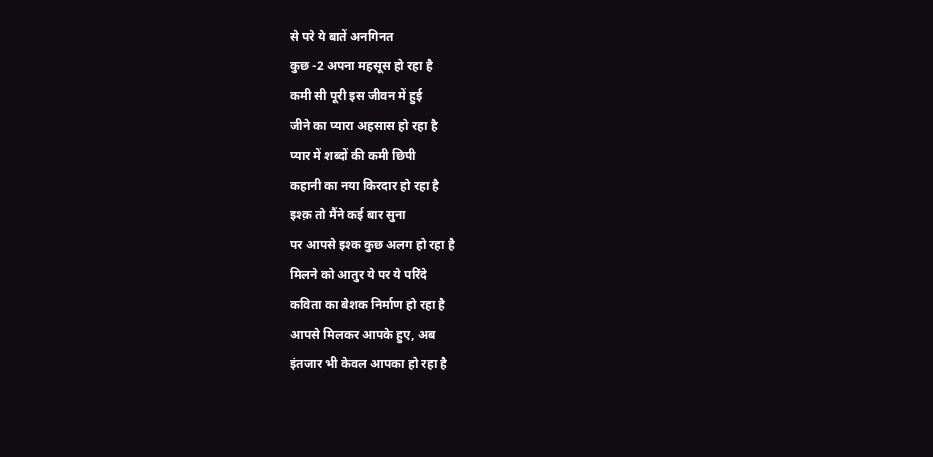से परे ये बातें अनगिनत
कुछ -2 अपना महसूस हो रहा है
कमी सी पूरी इस जीवन में हुई
जीने का प्यारा अहसास हो रहा है
प्यार में शब्दों की कमी छिपी
कहानी का नया किरदार हो रहा है
इश्क़ तो मैंने कई बार सुना
पर आपसे इश्क कुछ अलग हो रहा है
मिलने को आतुर ये पर ये परिंदे
कविता का बेशक निर्माण हो रहा है
आपसे मिलकर आपके हुए, अब
इंतजार भी केवल आपका हो रहा है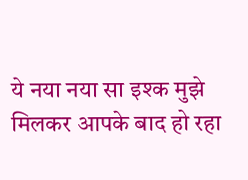ये नया नया सा इश्क मुझे
मिलकर आपके बाद हो रहा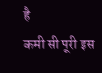है
कमी सी पूरी इस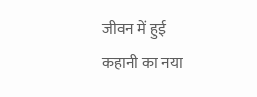जीवन में हुई
कहानी का नया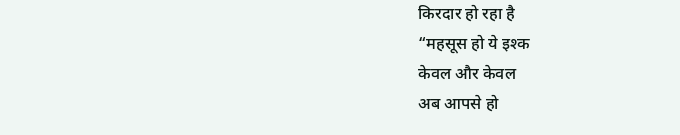किरदार हो रहा है
“महसूस हो ये इश्क
केवल और केवल
अब आपसे हो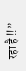रहा है !!”